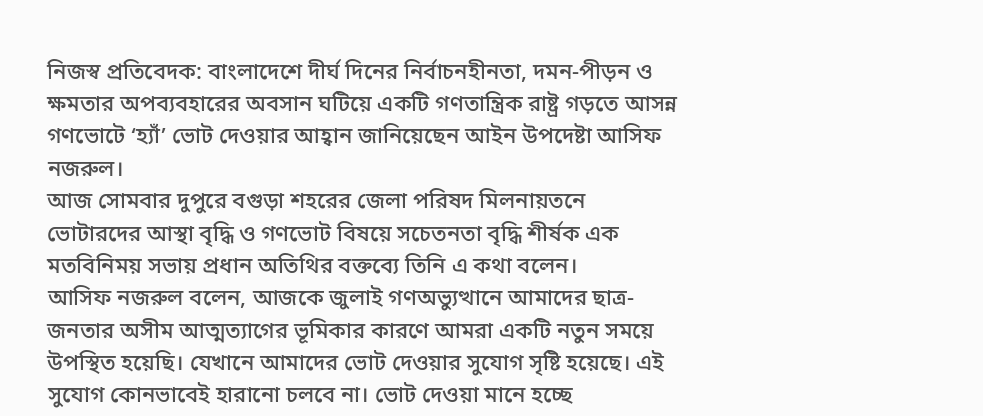নিজস্ব প্রতিবেদক: বাংলাদেশে দীর্ঘ দিনের নির্বাচনহীনতা, দমন-পীড়ন ও ক্ষমতার অপব্যবহারের অবসান ঘটিয়ে একটি গণতান্ত্রিক রাষ্ট্র গড়তে আসন্ন গণভোটে ‘হ্যাঁ’ ভোট দেওয়ার আহ্বান জানিয়েছেন আইন উপদেষ্টা আসিফ নজরুল।
আজ সোমবার দুপুরে বগুড়া শহরের জেলা পরিষদ মিলনায়তনে ভোটারদের আস্থা বৃদ্ধি ও গণভোট বিষয়ে সচেতনতা বৃদ্ধি শীর্ষক এক মতবিনিময় সভায় প্রধান অতিথির বক্তব্যে তিনি এ কথা বলেন।
আসিফ নজরুল বলেন, আজকে জুলাই গণঅভ্যুত্থানে আমাদের ছাত্র-জনতার অসীম আত্মত্যাগের ভূমিকার কারণে আমরা একটি নতুন সময়ে উপস্থিত হয়েছি। যেখানে আমাদের ভোট দেওয়ার সুযোগ সৃষ্টি হয়েছে। এই সুযোগ কোনভাবেই হারানো চলবে না। ভোট দেওয়া মানে হচ্ছে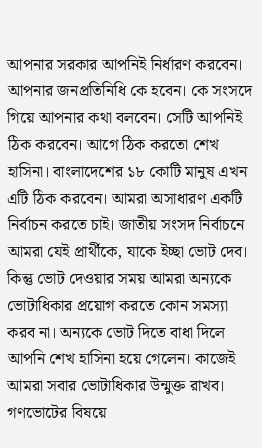আপনার সরকার আপনিই নির্ধারণ করবেন। আপনার জনপ্রতিনিধি কে হবেন। কে সংসদে গিয়ে আপনার কথা বলবেন। সেটি আপনিই ঠিক করবেন। আগে ঠিক করতো শেখ হাসিনা। বাংলাদেশের ১৮ কোটি মানুষ এখন এটি ঠিক করবেন। আমরা অসাধারণ একটি নির্বাচন করতে চাই। জাতীয় সংসদ নির্বাচনে আমরা যেই প্রার্থীকে, যাকে ইচ্ছা ভোট দেব। কিন্তু ভোট দেওয়ার সময় আমরা অন্যকে ভোটাধিকার প্রয়োগ করতে কোন সমস্যা করব না। অন্যকে ভোট দিতে বাধা দিলে আপনি শেখ হাসিনা হয়ে গেলেন। কাজেই আমরা সবার ভোটাধিকার উন্মুক্ত রাখব।
গণভোটের বিষয়ে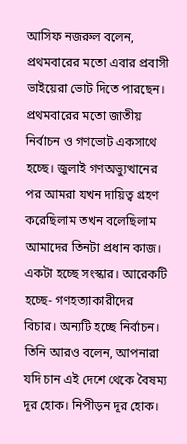আসিফ নজরুল বলেন, প্রথমবারের মতো এবার প্রবাসী ভাইয়েরা ভোট দিতে পারছেন। প্রথমবারের মতো জাতীয় নির্বাচন ও গণভোট একসাথে হচ্ছে। জুলাই গণঅভ্যুত্থানের পর আমরা যখন দায়িত্ব গ্রহণ করেছিলাম তখন বলেছিলাম আমাদের তিনটা প্রধান কাজ। একটা হচ্ছে সংস্কার। আরেকটি হচ্ছে- গণহত্যাকারীদের বিচার। অন্যটি হচ্ছে নির্বাচন।
তিনি আরও বলেন, আপনারা যদি চান এই দেশে থেকে বৈষম্য দূর হোক। নিপীড়ন দূর হোক।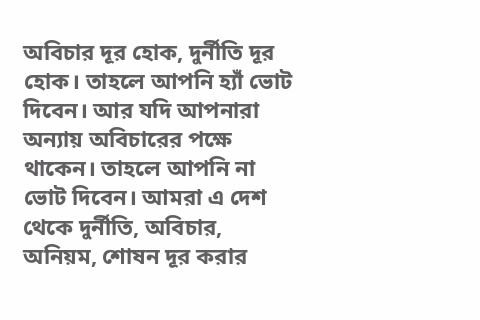অবিচার দূর হোক, দুর্নীতি দূর হোক। তাহলে আপনি হ্যাঁ ভোট দিবেন। আর যদি আপনারা অন্যায় অবিচারের পক্ষে থাকেন। তাহলে আপনি না ভোট দিবেন। আমরা এ দেশ থেকে দুর্নীতি, অবিচার, অনিয়ম, শোষন দূর করার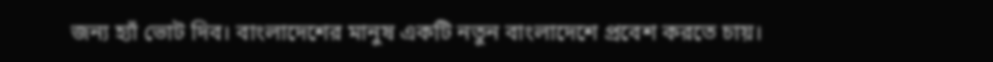জন্য হ্যাঁ ভোট দিব। বাংলাদেশের মানুষ একটি নতুন বাংলাদেশে প্রবেশ করতে চায়।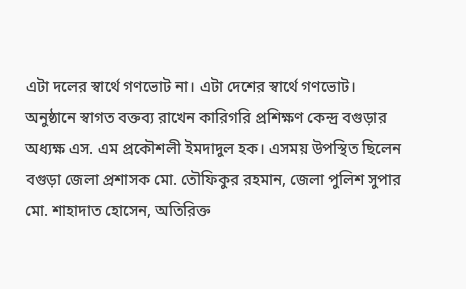এটা দলের স্বার্থে গণভোট না। এটা দেশের স্বার্থে গণভোট।
অনুষ্ঠানে স্বাগত বক্তব্য রাখেন কারিগরি প্রশিক্ষণ কেন্দ্র বগুড়ার অধ্যক্ষ এস. এম প্রকৌশলী ইমদাদুল হক। এসময় উপস্থিত ছিলেন বগুড়া জেলা প্রশাসক মো. তৌফিকুর রহমান, জেলা পুলিশ সুপার মো. শাহাদাত হোসেন, অতিরিক্ত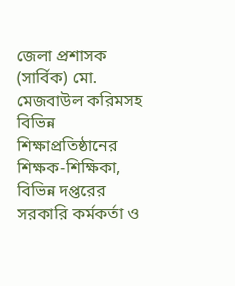জেলা প্রশাসক (সার্বিক) মো. মেজবাউল করিমসহ বিভিন্ন শিক্ষাপ্রতিষ্ঠানের শিক্ষক-শিক্ষিকা, বিভিন্ন দপ্তরের সরকারি কর্মকর্তা ও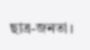ছাত্র-জনতা।